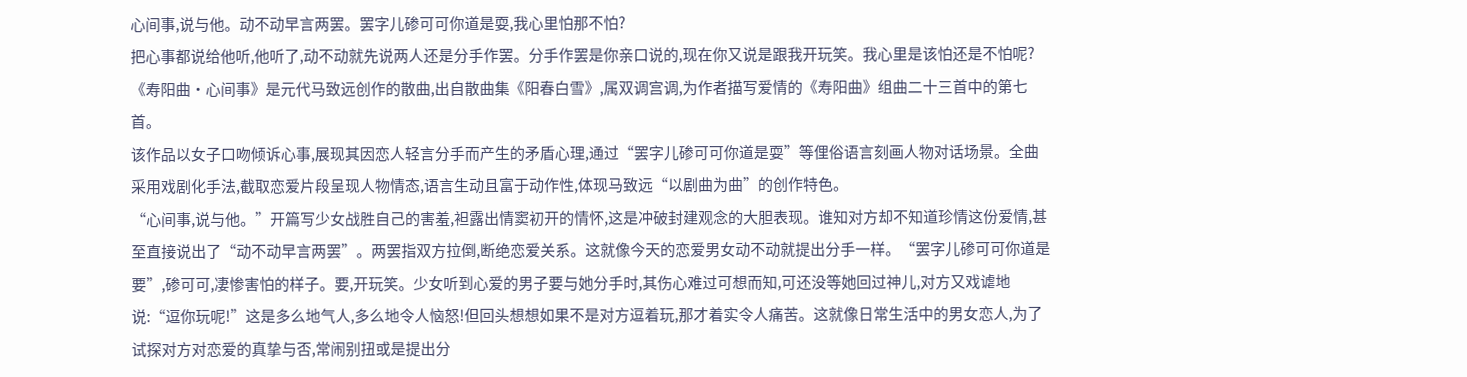心间事,说与他。动不动早言两罢。罢字儿碜可可你道是耍,我心里怕那不怕?
把心事都说给他听,他听了,动不动就先说两人还是分手作罢。分手作罢是你亲口说的,现在你又说是跟我开玩笑。我心里是该怕还是不怕呢?
《寿阳曲·心间事》是元代马致远创作的散曲,出自散曲集《阳春白雪》,属双调宫调,为作者描写爱情的《寿阳曲》组曲二十三首中的第七首。
该作品以女子口吻倾诉心事,展现其因恋人轻言分手而产生的矛盾心理,通过“罢字儿碜可可你道是耍”等俚俗语言刻画人物对话场景。全曲采用戏剧化手法,截取恋爱片段呈现人物情态,语言生动且富于动作性,体现马致远“以剧曲为曲”的创作特色。
“心间事,说与他。”开篇写少女战胜自己的害羞,袒露出情窦初开的情怀,这是冲破封建观念的大胆表现。谁知对方却不知道珍情这份爱情,甚至直接说出了“动不动早言两罢”。两罢指双方拉倒,断绝恋爱关系。这就像今天的恋爱男女动不动就提出分手一样。“罢字儿碜可可你道是要”,碜可可,凄惨害怕的样子。要,开玩笑。少女听到心爱的男子要与她分手时,其伤心难过可想而知,可还没等她回过神儿,对方又戏谑地说:“逗你玩呢!”这是多么地气人,多么地令人恼怒!但回头想想如果不是对方逗着玩,那才着实令人痛苦。这就像日常生活中的男女恋人,为了试探对方对恋爱的真挚与否,常闹别扭或是提出分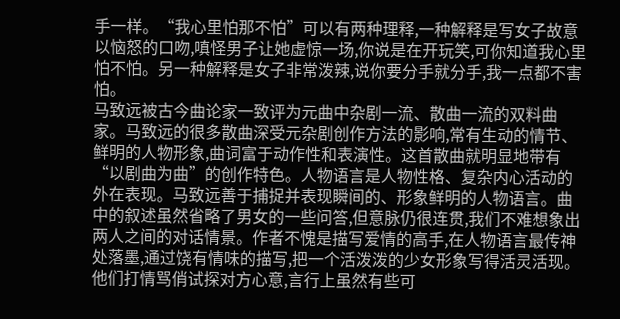手一样。“我心里怕那不怕”可以有两种理释,一种解释是写女子故意以恼怒的口吻,嗔怪男子让她虚惊一场,你说是在开玩笑,可你知道我心里怕不怕。另一种解释是女子非常泼辣,说你要分手就分手,我一点都不害怕。
马致远被古今曲论家一致评为元曲中杂剧一流、散曲一流的双料曲家。马致远的很多散曲深受元杂剧创作方法的影响,常有生动的情节、鲜明的人物形象,曲词富于动作性和表演性。这首散曲就明显地带有“以剧曲为曲”的创作特色。人物语言是人物性格、复杂内心活动的外在表现。马致远善于捕捉并表现瞬间的、形象鲜明的人物语言。曲中的叙述虽然省略了男女的一些问答,但意脉仍很连贯,我们不难想象出两人之间的对话情景。作者不愧是描写爱情的高手,在人物语言最传神处落墨,通过饶有情味的描写,把一个活泼泼的少女形象写得活灵活现。他们打情骂俏试探对方心意,言行上虽然有些可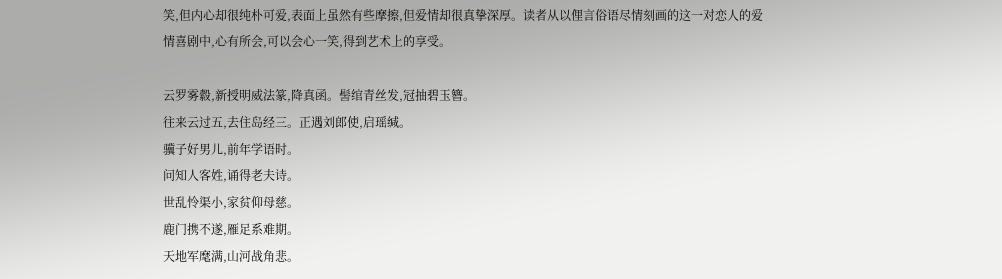笑,但内心却很纯朴可爱,表面上虽然有些摩擦,但爱情却很真挚深厚。读者从以俚言俗语尽情刻画的这一对恋人的爱情喜剧中,心有所会,可以会心一笑,得到艺术上的享受。

云罗雾縠,新授明威法篆,降真函。髻绾青丝发,冠抽碧玉簪。
往来云过五,去住岛经三。正遇刘郎使,启瑶缄。
骥子好男儿,前年学语时。
问知人客姓,诵得老夫诗。
世乱怜渠小,家贫仰母慈。
鹿门携不遂,雁足系难期。
天地军麾满,山河战角悲。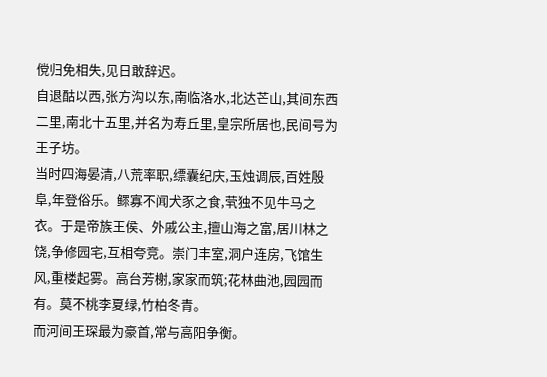傥归免相失,见日敢辞迟。
自退酤以西,张方沟以东,南临洛水,北达芒山,其间东西二里,南北十五里,并名为寿丘里,皇宗所居也,民间号为王子坊。
当时四海晏清,八荒率职,缥囊纪庆,玉烛调辰,百姓殷阜,年登俗乐。鳏寡不闻犬豕之食,茕独不见牛马之衣。于是帝族王侯、外戚公主,擅山海之富,居川林之饶,争修园宅,互相夸竞。崇门丰室,洞户连房,飞馆生风,重楼起雾。高台芳榭,家家而筑;花林曲池,园园而有。莫不桃李夏绿,竹柏冬青。
而河间王琛最为豪首,常与高阳争衡。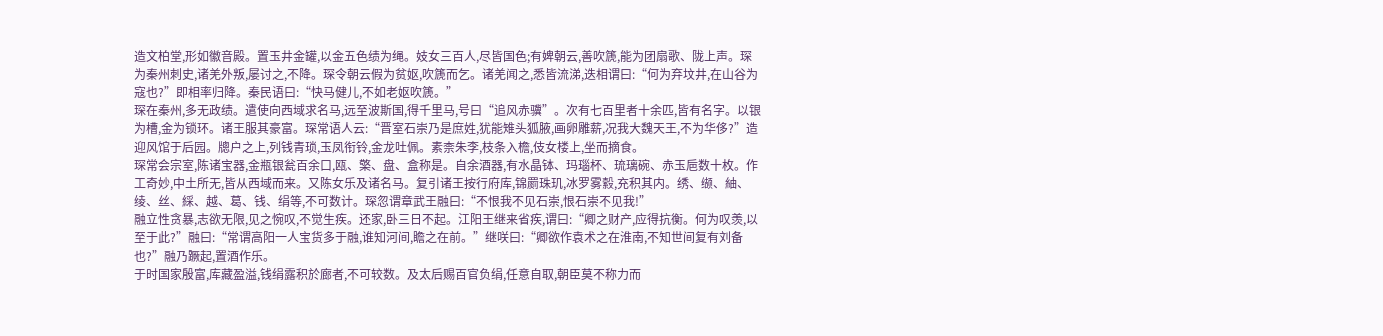造文柏堂,形如徽音殿。置玉井金罐,以金五色绩为绳。妓女三百人,尽皆国色;有婢朝云,善吹篪,能为团扇歌、陇上声。琛为秦州刺史,诸羌外叛,屡讨之,不降。琛令朝云假为贫妪,吹篪而乞。诸羌闻之,悉皆流涕,迭相谓曰:“何为弃坟井,在山谷为寇也?”即相率归降。秦民语曰:“快马健儿,不如老妪吹篪。”
琛在秦州,多无政绩。遣使向西域求名马,远至波斯国,得千里马,号曰“追风赤骥”。次有七百里者十余匹,皆有名字。以银为槽,金为锁环。诸王服其豪富。琛常语人云:“晋室石崇乃是庶姓,犹能雉头狐腋,画卵雕薪,况我大魏天王,不为华侈?”造迎风馆于后园。牕户之上,列钱青琐,玉凤衔铃,金龙吐佩。素柰朱李,枝条入檐,伎女楼上,坐而摘食。
琛常会宗室,陈诸宝器,金瓶银瓮百余口,瓯、檠、盘、盒称是。自余酒器,有水晶钵、玛瑙杯、琉璃碗、赤玉巵数十枚。作工奇妙,中土所无,皆从西域而来。又陈女乐及诸名马。复引诸王按行府库,锦罽珠玑,冰罗雾縠,充积其内。绣、缬、紬、绫、丝、綵、越、葛、钱、绢等,不可数计。琛忽谓章武王融曰:“不恨我不见石崇,恨石崇不见我!”
融立性贪暴,志欲无限,见之惋叹,不觉生疾。还家,卧三日不起。江阳王继来省疾,谓曰:“卿之财产,应得抗衡。何为叹羡,以至于此?”融曰:“常谓高阳一人宝货多于融,谁知河间,瞻之在前。”继咲曰:“卿欲作袁术之在淮南,不知世间复有刘备也?”融乃蹶起,置酒作乐。
于时国家殷富,库藏盈溢,钱绢露积於廊者,不可较数。及太后赐百官负绢,任意自取,朝臣莫不称力而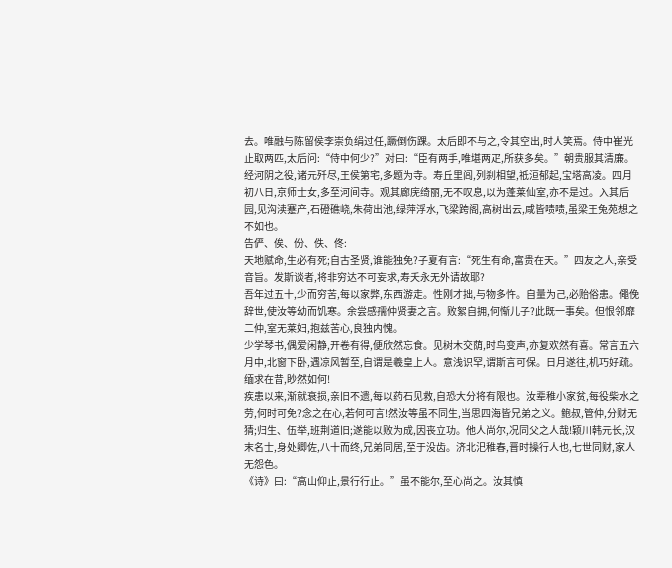去。唯融与陈留侯李崇负绢过任,蹶倒伤踝。太后即不与之,令其空出,时人笑焉。侍中崔光止取两匹,太后问:“侍中何少?”对曰:“臣有两手,唯堪两疋,所获多矣。”朝贵服其清廉。经河阴之役,诸元歼尽,王侯第宅,多题为寺。寿丘里闾,列刹相望,祗洹郁起,宝塔高凌。四月初八日,京师士女,多至河间寺。观其廊庑绮丽,无不叹息,以为蓬莱仙室,亦不是过。入其后园,见沟渎蹇产,石磴礁峣,朱荷出池,绿萍浮水,飞梁跨阁,高树出云,咸皆啧啧,虽梁王兔苑想之不如也。
告俨、俟、份、佚、佟:
天地赋命,生必有死;自古圣贤,谁能独免?子夏有言:“死生有命,富贵在天。”四友之人,亲受音旨。发斯谈者,将非穷达不可妄求,寿夭永无外请故耶?
吾年过五十,少而穷苦,每以家弊,东西游走。性刚才拙,与物多忤。自量为己,必贻俗患。僶俛辞世,使汝等幼而饥寒。余尝感孺仲贤妻之言。败絮自拥,何惭儿子?此既一事矣。但恨邻靡二仲,室无莱妇,抱兹苦心,良独内愧。
少学琴书,偶爱闲静,开卷有得,便欣然忘食。见树木交荫,时鸟变声,亦复欢然有喜。常言五六月中,北窗下卧,遇凉风暂至,自谓是羲皇上人。意浅识罕,谓斯言可保。日月遂往,机巧好疏。缅求在昔,眇然如何!
疾患以来,渐就衰损,亲旧不遗,每以药石见救,自恐大分将有限也。汝辈稚小家贫,每役柴水之劳,何时可免?念之在心,若何可言!然汝等虽不同生,当思四海皆兄弟之义。鲍叔,管仲,分财无猜;归生、伍举,班荆道旧;遂能以败为成,因丧立功。他人尚尔,况同父之人哉!颖川韩元长,汉末名士,身处卿佐,八十而终,兄弟同居,至于没齿。济北汜稚春,晋时操行人也,七世同财,家人无怨色。
《诗》曰:“高山仰止,景行行止。”虽不能尔,至心尚之。汝其慎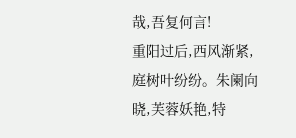哉,吾复何言!
重阳过后,西风渐紧,庭树叶纷纷。朱阑向晓,芙蓉妖艳,特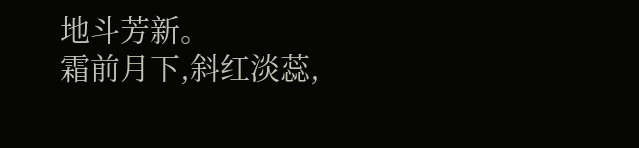地斗芳新。
霜前月下,斜红淡蕊,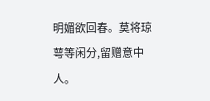明媚欲回春。莫将琼萼等闲分,留赠意中人。